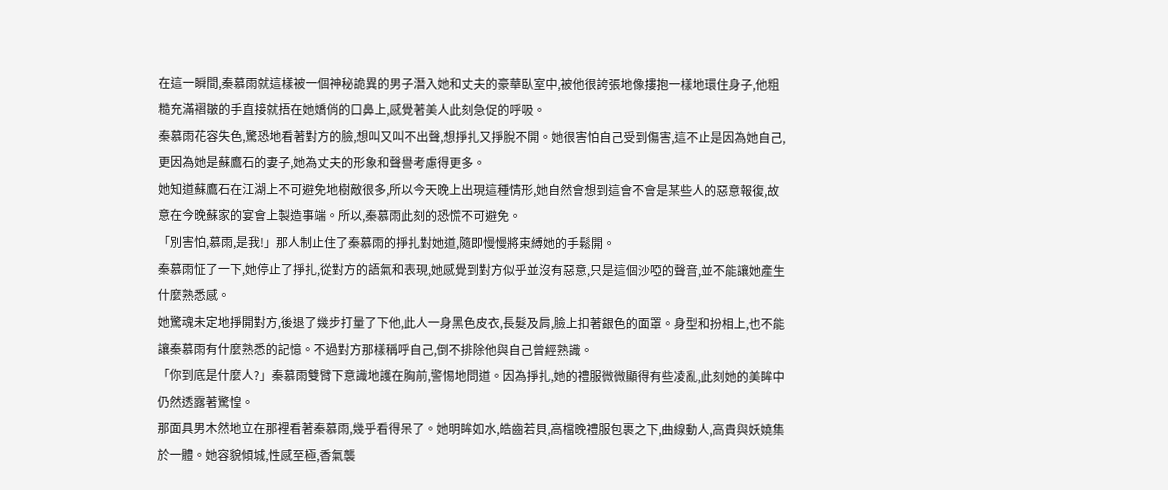在這一瞬間,秦慕雨就這樣被一個神秘詭異的男子潛入她和丈夫的豪華臥室中,被他很誇張地像摟抱一樣地環住身子,他粗糙充滿褶皺的手直接就捂在她嬌俏的口鼻上,感覺著美人此刻急促的呼吸。
秦慕雨花容失色,驚恐地看著對方的臉,想叫又叫不出聲,想掙扎又掙脫不開。她很害怕自己受到傷害,這不止是因為她自己,更因為她是蘇鷹石的妻子,她為丈夫的形象和聲譽考慮得更多。
她知道蘇鷹石在江湖上不可避免地樹敵很多,所以今天晚上出現這種情形,她自然會想到這會不會是某些人的惡意報復,故意在今晚蘇家的宴會上製造事端。所以,秦慕雨此刻的恐慌不可避免。
「別害怕,慕雨,是我!」那人制止住了秦慕雨的掙扎對她道,隨即慢慢將束縛她的手鬆開。
秦慕雨怔了一下,她停止了掙扎,從對方的語氣和表現,她感覺到對方似乎並沒有惡意,只是這個沙啞的聲音,並不能讓她產生什麼熟悉感。
她驚魂未定地掙開對方,後退了幾步打量了下他,此人一身黑色皮衣,長髮及肩,臉上扣著銀色的面罩。身型和扮相上,也不能讓秦慕雨有什麼熟悉的記憶。不過對方那樣稱呼自己,倒不排除他與自己曾經熟識。
「你到底是什麼人?」秦慕雨雙臂下意識地護在胸前,警惕地問道。因為掙扎,她的禮服微微顯得有些凌亂,此刻她的美眸中仍然透露著驚惶。
那面具男木然地立在那裡看著秦慕雨,幾乎看得呆了。她明眸如水,皓齒若貝,高檔晚禮服包裹之下,曲線動人,高貴與妖嬈集於一體。她容貌傾城,性感至極,香氣襲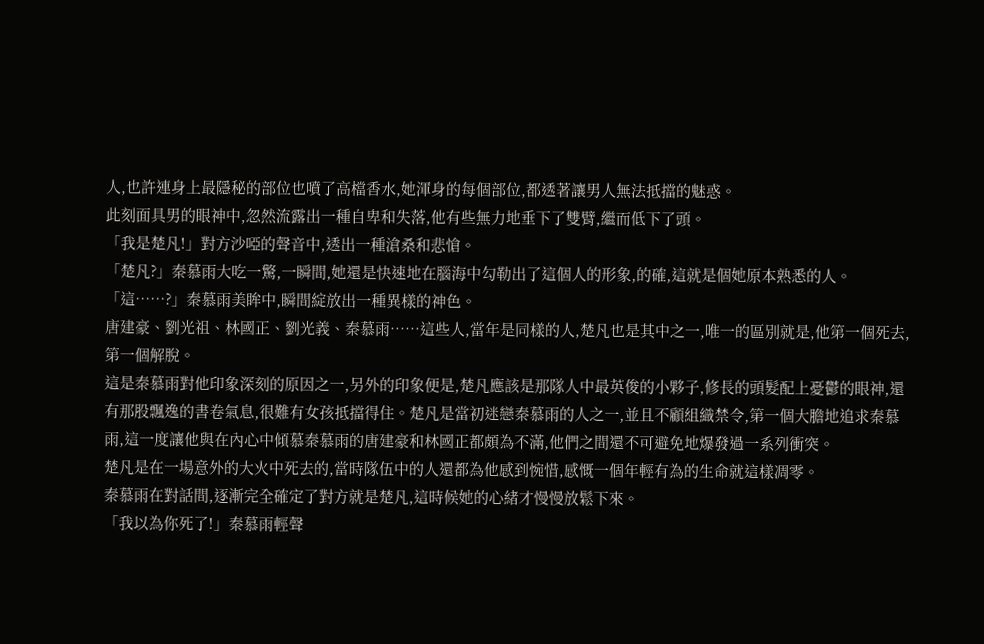人,也許連身上最隱秘的部位也噴了高檔香水,她渾身的每個部位,都透著讓男人無法抵擋的魅惑。
此刻面具男的眼神中,忽然流露出一種自卑和失落,他有些無力地垂下了雙臂,繼而低下了頭。
「我是楚凡!」對方沙啞的聲音中,透出一種滄桑和悲愴。
「楚凡?」秦慕雨大吃一驚,一瞬間,她還是快速地在腦海中勾勒出了這個人的形象,的確,這就是個她原本熟悉的人。
「這……?」秦慕雨美眸中,瞬間綻放出一種異樣的神色。
唐建豪、劉光祖、林國正、劉光義、秦慕雨……這些人,當年是同樣的人,楚凡也是其中之一,唯一的區別就是,他第一個死去,第一個解脫。
這是秦慕雨對他印象深刻的原因之一,另外的印象便是,楚凡應該是那隊人中最英俊的小夥子,修長的頭髮配上憂鬱的眼神,還有那股飄逸的書卷氣息,很難有女孩抵擋得住。楚凡是當初迷戀秦慕雨的人之一,並且不顧組織禁令,第一個大膽地追求秦慕雨,這一度讓他與在內心中傾慕秦慕雨的唐建豪和林國正都頗為不滿,他們之間還不可避免地爆發過一系列衝突。
楚凡是在一場意外的大火中死去的,當時隊伍中的人還都為他感到惋惜,感慨一個年輕有為的生命就這樣凋零。
秦慕雨在對話間,逐漸完全確定了對方就是楚凡,這時候她的心緒才慢慢放鬆下來。
「我以為你死了!」秦慕雨輕聲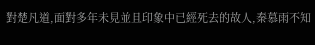對楚凡道,面對多年未見並且印象中已經死去的故人,秦慕雨不知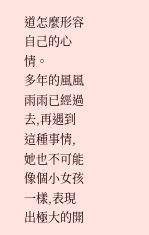道怎麼形容自己的心情。
多年的風風雨雨已經過去,再遇到這種事情,她也不可能像個小女孩一樣,表現出極大的開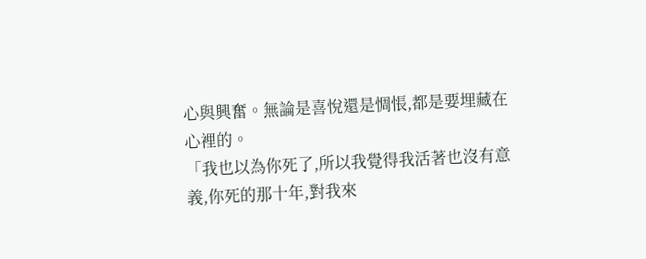心與興奮。無論是喜悅還是惆悵,都是要埋藏在心裡的。
「我也以為你死了,所以我覺得我活著也沒有意義,你死的那十年,對我來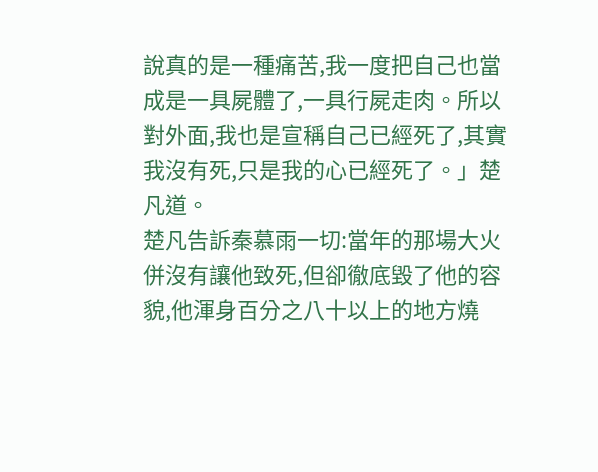說真的是一種痛苦,我一度把自己也當成是一具屍體了,一具行屍走肉。所以對外面,我也是宣稱自己已經死了,其實我沒有死,只是我的心已經死了。」楚凡道。
楚凡告訴秦慕雨一切:當年的那場大火併沒有讓他致死,但卻徹底毀了他的容貌,他渾身百分之八十以上的地方燒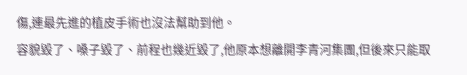傷,連最先進的植皮手術也沒法幫助到他。
容貌毀了、嗓子毀了、前程也幾近毀了,他原本想離開李青河集團,但後來只能取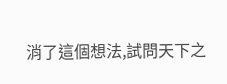消了這個想法,試問天下之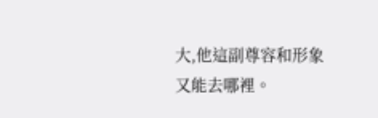大,他這副尊容和形象又能去哪裡。